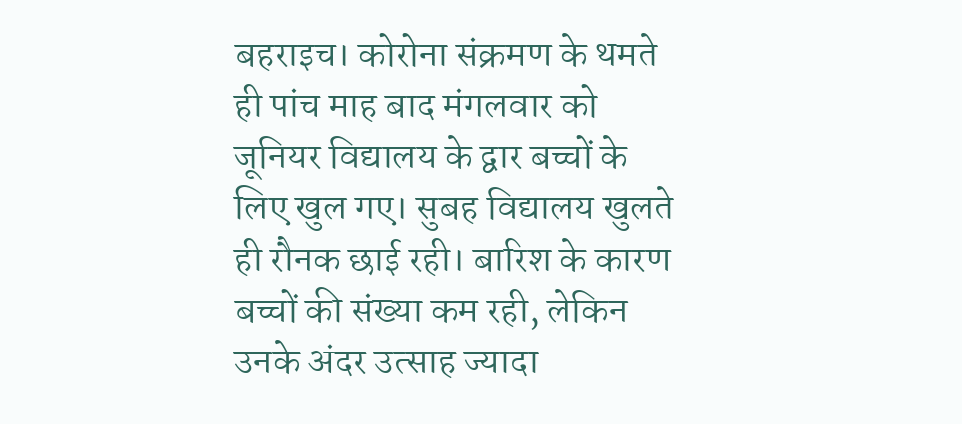बहराइच। कोरोना संक्रमण के थमते ही पांच माह बाद मंगलवार को जूनियर विद्यालय के द्वार बच्चों के लिए खुल गए। सुबह विद्यालय खुलते ही रौनक छाई रही। बारिश के कारण बच्चों की संख्या कम रही, लेकिन उनके अंदर उत्साह ज्यादा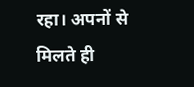रहा। अपनों से मिलते ही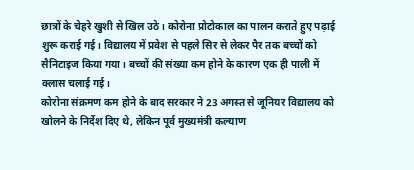छात्रों के चेहरे खुशी से खिल उठे। कोरोना प्रोटोकाल का पालन कराते हुए पढ़ाई शुरू कराई गई। विद्यालय में प्रवेश से पहले सिर से लेकर पैर तक बच्चों को सैनिटाइज किया गया। बच्चों की संख्या कम होने के कारण एक ही पाली में क्लास चलाई गई।
कोरोना संक्रमण कम होने के बाद सरकार ने 23 अगस्त से जूनियर विद्यालय को खोलने के निर्देश दिए थे, लेकिन पूर्व मुख्यमंत्री कल्याण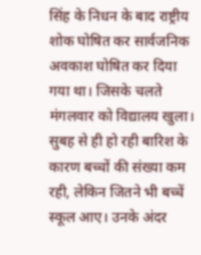सिंह के निधन के बाद राष्ट्रीय शोक घोषित कर सार्वजनिक अवकाश घोषित कर दिया गया था। जिसके चलते मंगलवार को विद्यालय खुला। सुबह से ही हो रही बारिश के कारण बच्चों की संख्या कम रही, लेकिन जितने भी बच्चें स्कूल आए। उनके अंदर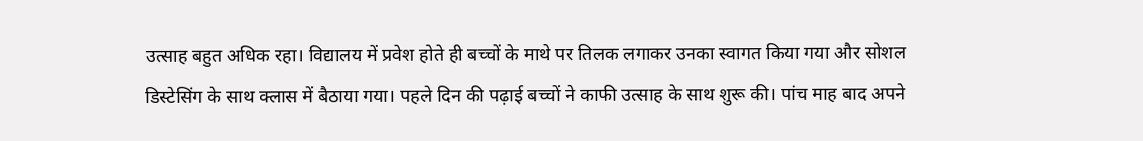उत्साह बहुत अधिक रहा। विद्यालय में प्रवेश होते ही बच्चों के माथे पर तिलक लगाकर उनका स्वागत किया गया और सोशल डिस्टेसिंग के साथ क्लास में बैठाया गया। पहले दिन की पढ़ाई बच्चों ने काफी उत्साह के साथ शुरू की। पांच माह बाद अपने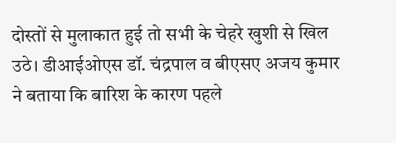दोस्तों से मुलाकात हुई तो सभी के चेहरे खुशी से खिल उठे। डीआईओएस डॉ. चंद्रपाल व बीएसए अजय कुमार ने बताया कि बारिश के कारण पहले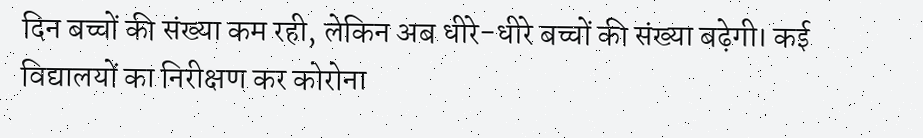दिन बच्चों की संख्या कम रही, लेकिन अब धीरे-धीरे बच्चों की संख्या बढ़ेगी। कई विद्यालयों का निरीक्षण कर कोरोना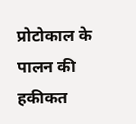प्रोटोकाल के पालन की हकीकत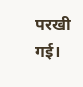परखी गई।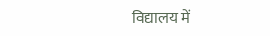विद्यालय में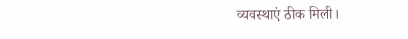व्यवस्थाएं ठीक मिली।